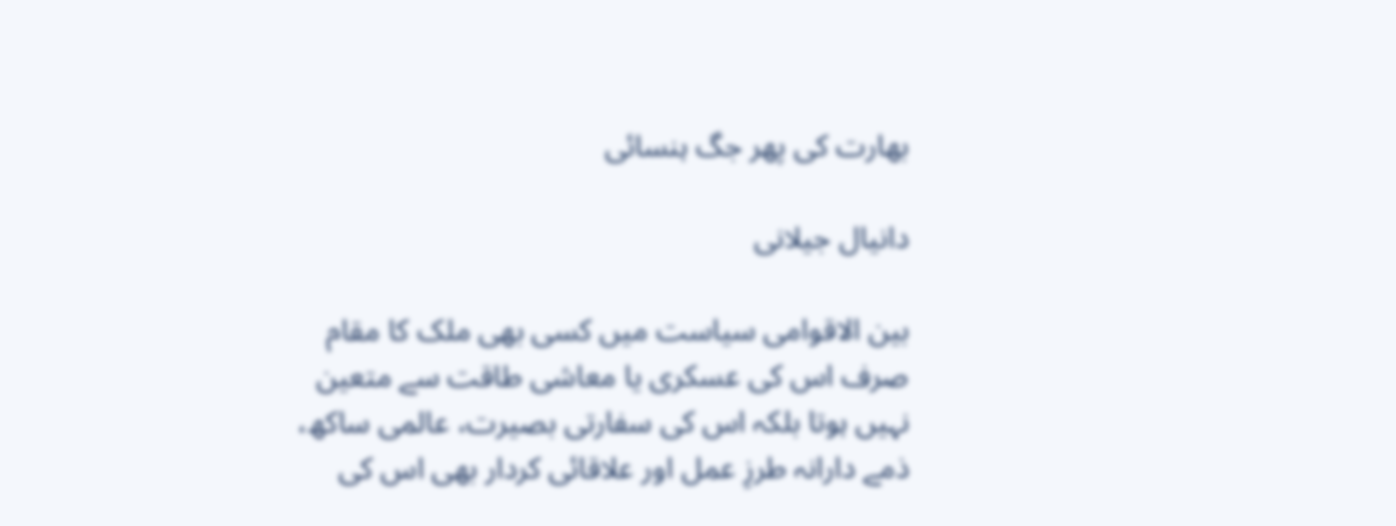بھارت کی پھر جگ ہنسائی

دانیال جیلانی

بین الاقوامی سیاست میں کسی بھی ملک کا مقام صرف اس کی عسکری یا معاشی طاقت سے متعین نہیں ہوتا بلکہ اس کی سفارتی بصیرت، عالمی ساکھ، ذمے دارانہ طرزِ عمل اور علاقائی کردار بھی اس کی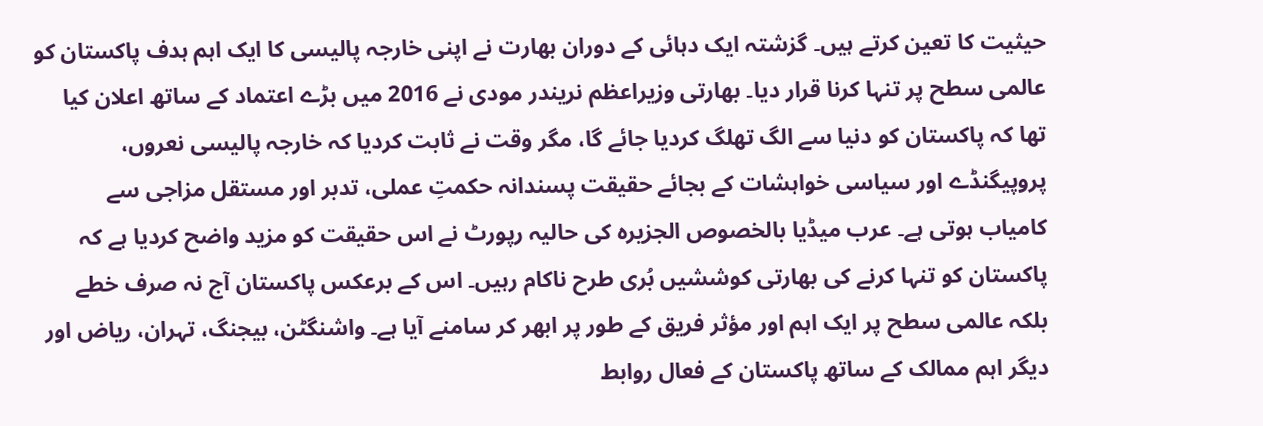حیثیت کا تعین کرتے ہیں۔ گزشتہ ایک دہائی کے دوران بھارت نے اپنی خارجہ پالیسی کا ایک اہم ہدف پاکستان کو عالمی سطح پر تنہا کرنا قرار دیا۔ بھارتی وزیراعظم نریندر مودی نے 2016 میں بڑے اعتماد کے ساتھ اعلان کیا تھا کہ پاکستان کو دنیا سے الگ تھلگ کردیا جائے گا، مگر وقت نے ثابت کردیا کہ خارجہ پالیسی نعروں، پروپیگنڈے اور سیاسی خواہشات کے بجائے حقیقت پسندانہ حکمتِ عملی، تدبر اور مستقل مزاجی سے کامیاب ہوتی ہے۔ عرب میڈیا بالخصوص الجزیرہ کی حالیہ رپورٹ نے اس حقیقت کو مزید واضح کردیا ہے کہ پاکستان کو تنہا کرنے کی بھارتی کوششیں بُری طرح ناکام رہیں۔ اس کے برعکس پاکستان آج نہ صرف خطے بلکہ عالمی سطح پر ایک اہم اور مؤثر فریق کے طور پر ابھر کر سامنے آیا ہے۔ واشنگٹن، بیجنگ، تہران، ریاض اور دیگر اہم ممالک کے ساتھ پاکستان کے فعال روابط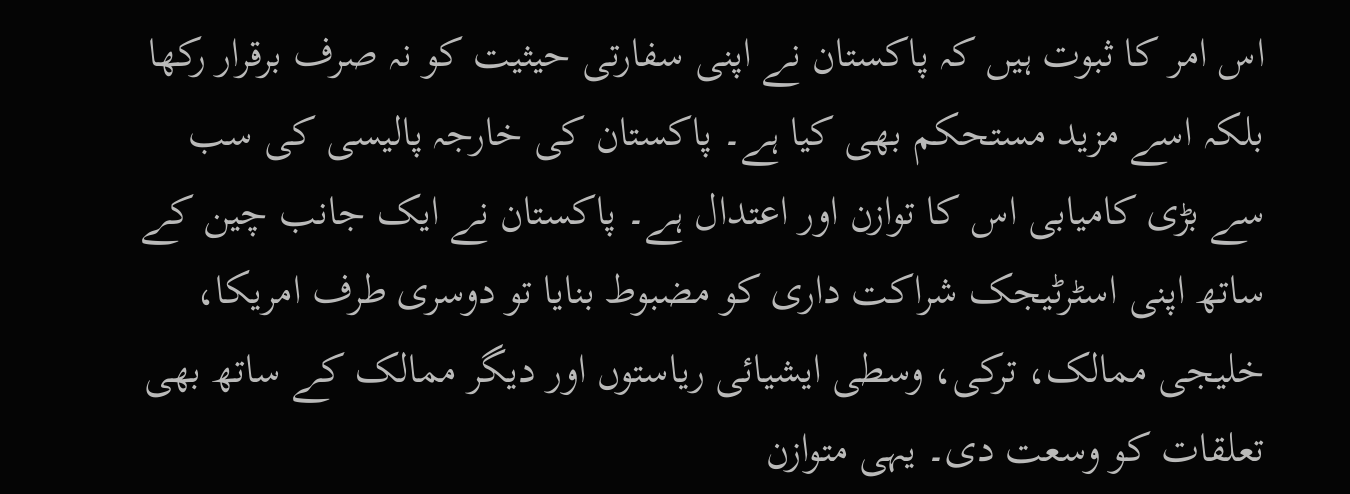اس امر کا ثبوت ہیں کہ پاکستان نے اپنی سفارتی حیثیت کو نہ صرف برقرار رکھا بلکہ اسے مزید مستحکم بھی کیا ہے۔ پاکستان کی خارجہ پالیسی کی سب سے بڑی کامیابی اس کا توازن اور اعتدال ہے۔ پاکستان نے ایک جانب چین کے ساتھ اپنی اسٹرٹیجک شراکت داری کو مضبوط بنایا تو دوسری طرف امریکا، خلیجی ممالک، ترکی، وسطی ایشیائی ریاستوں اور دیگر ممالک کے ساتھ بھی تعلقات کو وسعت دی۔ یہی متوازن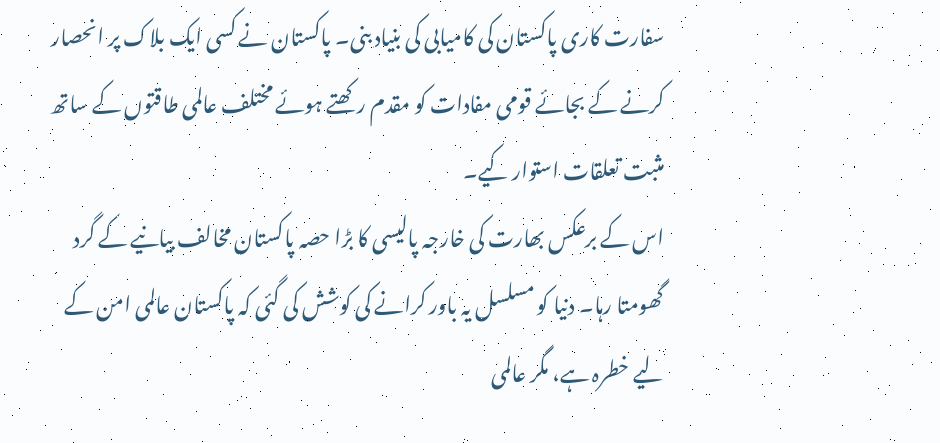سفارت کاری پاکستان کی کامیابی کی بنیاد بنی۔ پاکستان نے کسی ایک بلاک پر انحصار کرنے کے بجائے قومی مفادات کو مقدم رکھتے ہوئے مختلف عالمی طاقتوں کے ساتھ مثبت تعلقات استوار کیے۔
اس کے برعکس بھارت کی خارجہ پالیسی کا بڑا حصہ پاکستان مخالف بیانیے کے گرد گھومتا رہا۔ دنیا کو مسلسل یہ باور کرانے کی کوشش کی گئی کہ پاکستان عالمی امن کے لیے خطرہ ہے، مگر عالمی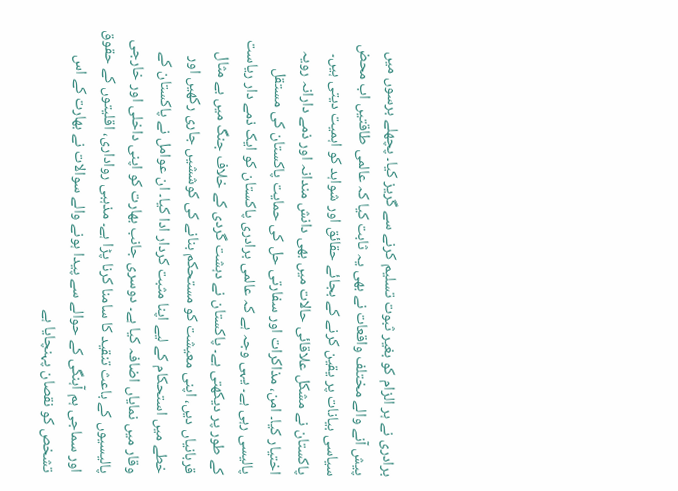برادری نے ہر الزام کو بغیر ثبوت تسلیم کرنے سے گریز کیا۔ پچھلے برسوں میں پیش آنے والے مختلف واقعات نے بھی یہ ثابت کیا کہ عالمی طاقتیں اب محض سیاسی بیانات پر یقین کرنے کے بجائے حقائق اور شواہد کو اہمیت دیتی ہیں۔ پاکستان نے مشکل علاقائی حالات میں بھی دانش مندانہ اور ذمے دارانہ رویہ اختیار کیا۔ امن، مذاکرات اور سفارتی حل کی حمایت پاکستان کی مستقل پالیسی رہی ہے۔ یہی وجہ ہے کہ عالمی برادری پاکستان کو ایک ذمے دار ریاست کے طور پر دیکھتی ہے۔ پاکستان نے دہشت گردی کے خلاف جنگ میں بے مثال قربانیاں دیں، اپنی معیشت کو مستحکم بنانے کی کوششیں جاری رکھیں اور خطے میں استحکام کے لیے اپنا مثبت کردار ادا کیا۔ ان عوامل نے پاکستان کے وقار میں نمایاں اضافہ کیا ہے۔ دوسری جانب بھارت کو اپنی داخلی اور خارجی پالیسیوں کے باعث تنقید کا سامنا کرنا پڑا ہے۔ مذہبی رواداری، اقلیتوں کے حقوق اور سماجی ہم آہنگی کے حوالے سے پیدا ہونے والے سوالات نے بھارت کے اس تشخص کو نقصان پہنچایا ہے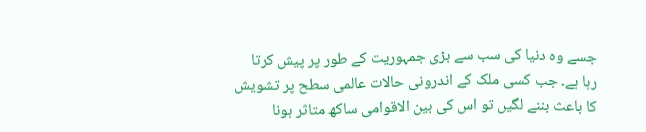جسے وہ دنیا کی سب سے بڑی جمہوریت کے طور پر پیش کرتا رہا ہے۔ جب کسی ملک کے اندرونی حالات عالمی سطح پر تشویش کا باعث بننے لگیں تو اس کی بین الاقوامی ساکھ متاثر ہونا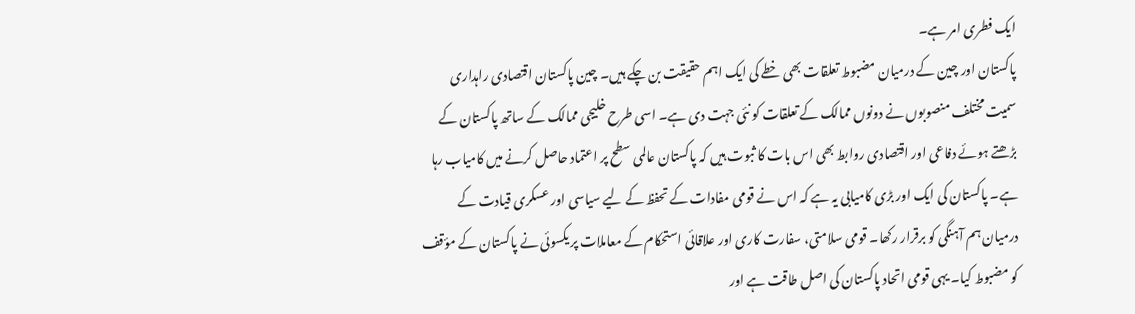ایک فطری امر ہے۔
پاکستان اور چین کے درمیان مضبوط تعلقات بھی خطے کی ایک اہم حقیقت بن چکے ہیں۔ چین پاکستان اقتصادی راہداری سمیت مختلف منصوبوں نے دونوں ممالک کے تعلقات کو نئی جہت دی ہے۔ اسی طرح خلیجی ممالک کے ساتھ پاکستان کے بڑھتے ہوئے دفاعی اور اقتصادی روابط بھی اس بات کا ثبوت ہیں کہ پاکستان عالمی سطح پر اعتماد حاصل کرنے میں کامیاب رہا ہے۔ پاکستان کی ایک اور بڑی کامیابی یہ ہے کہ اس نے قومی مفادات کے تحفظ کے لیے سیاسی اور عسکری قیادت کے درمیان ہم آہنگی کو برقرار رکھا۔ قومی سلامتی، سفارت کاری اور علاقائی استحکام کے معاملات پر یکسوئی نے پاکستان کے مؤقف کو مضبوط کیا۔ یہی قومی اتحاد پاکستان کی اصل طاقت ہے اور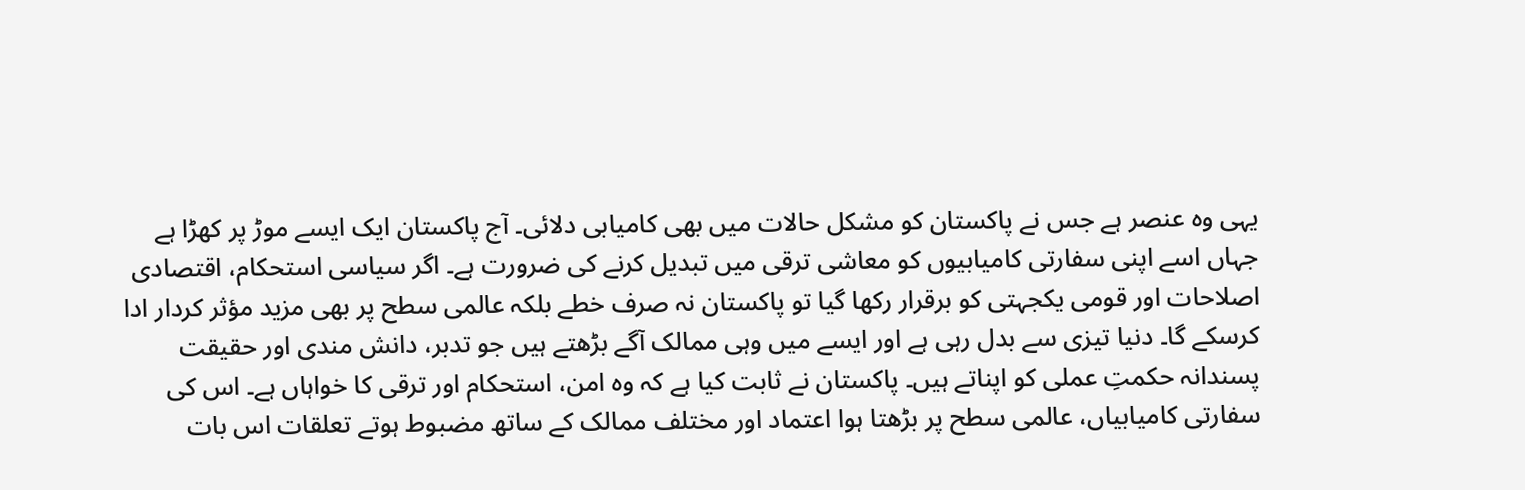یہی وہ عنصر ہے جس نے پاکستان کو مشکل حالات میں بھی کامیابی دلائی۔ آج پاکستان ایک ایسے موڑ پر کھڑا ہے جہاں اسے اپنی سفارتی کامیابیوں کو معاشی ترقی میں تبدیل کرنے کی ضرورت ہے۔ اگر سیاسی استحکام، اقتصادی اصلاحات اور قومی یکجہتی کو برقرار رکھا گیا تو پاکستان نہ صرف خطے بلکہ عالمی سطح پر بھی مزید مؤثر کردار ادا کرسکے گا۔ دنیا تیزی سے بدل رہی ہے اور ایسے میں وہی ممالک آگے بڑھتے ہیں جو تدبر، دانش مندی اور حقیقت پسندانہ حکمتِ عملی کو اپناتے ہیں۔ پاکستان نے ثابت کیا ہے کہ وہ امن، استحکام اور ترقی کا خواہاں ہے۔ اس کی سفارتی کامیابیاں، عالمی سطح پر بڑھتا ہوا اعتماد اور مختلف ممالک کے ساتھ مضبوط ہوتے تعلقات اس بات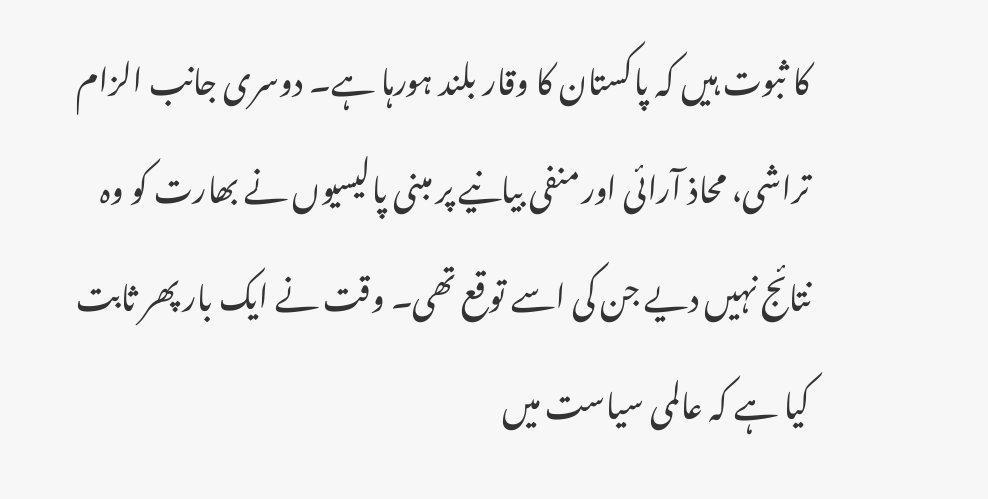کا ثبوت ہیں کہ پاکستان کا وقار بلند ہورہا ہے۔ دوسری جانب الزام تراشی، محاذ آرائی اور منفی بیانیے پر مبنی پالیسیوں نے بھارت کو وہ نتائج نہیں دیے جن کی اسے توقع تھی۔ وقت نے ایک بار پھر ثابت کیا ہے کہ عالمی سیاست میں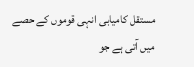مستقل کامیابی انہی قوموں کے حصے میں آتی ہے جو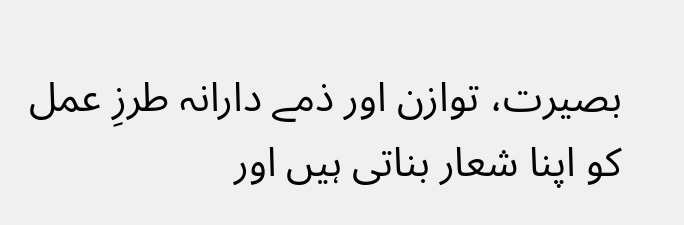بصیرت، توازن اور ذمے دارانہ طرزِ عمل کو اپنا شعار بناتی ہیں اور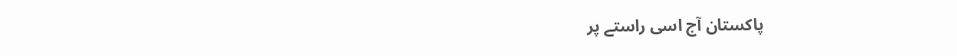پاکستان آج اسی راستے پر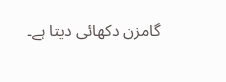گامزن دکھائی دیتا ہے۔